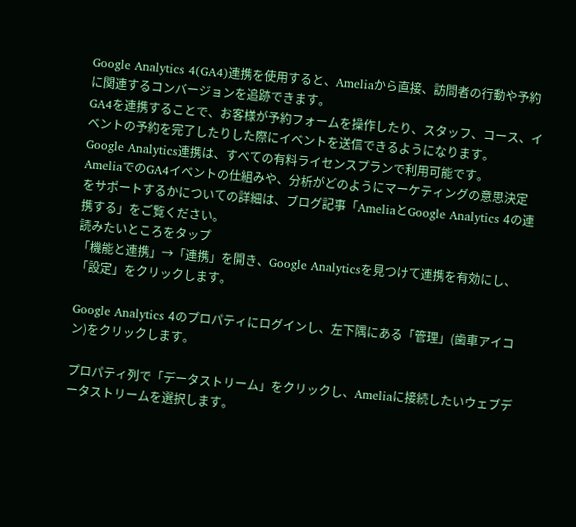Google Analytics 4(GA4)連携を使用すると、Ameliaから直接、訪問者の行動や予約に関連するコンバージョンを追跡できます。
GA4を連携することで、お客様が予約フォームを操作したり、スタッフ、コース、イベントの予約を完了したりした際にイベントを送信できるようになります。
Google Analytics連携は、すべての有料ライセンスプランで利用可能です。
AmeliaでのGA4イベントの仕組みや、分析がどのようにマーケティングの意思決定をサポートするかについての詳細は、ブログ記事「AmeliaとGoogle Analytics 4の連携する」をご覧ください。
読みたいところをタップ
「機能と連携」→「連携」を開き、Google Analyticsを見つけて連携を有効にし、「設定」をクリックします。

Google Analytics 4のプロパティにログインし、左下隅にある「管理」(歯車アイコン)をクリックします。

プロパティ列で「データストリーム」をクリックし、Ameliaに接続したいウェブデータストリームを選択します。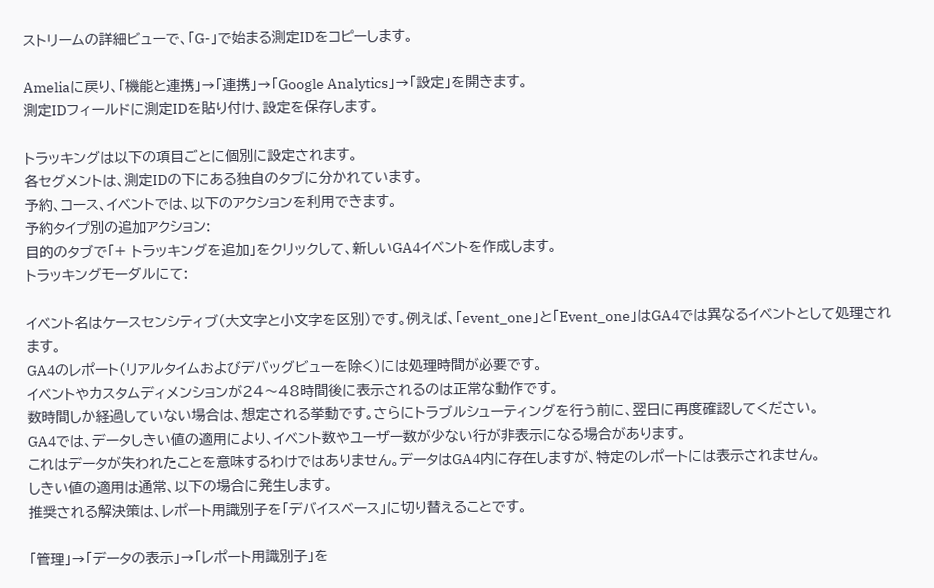ストリームの詳細ビューで、「G-」で始まる測定IDをコピーします。

Ameliaに戻り、「機能と連携」→「連携」→「Google Analytics」→「設定」を開きます。
測定IDフィールドに測定IDを貼り付け、設定を保存します。

トラッキングは以下の項目ごとに個別に設定されます。
各セグメントは、測定IDの下にある独自のタブに分かれています。
予約、コース、イベントでは、以下のアクションを利用できます。
予約タイプ別の追加アクション:
目的のタブで「+ トラッキングを追加」をクリックして、新しいGA4イベントを作成します。
トラッキングモーダルにて:

イベント名はケースセンシティブ(大文字と小文字を区別)です。例えば、「event_one」と「Event_one」はGA4では異なるイベントとして処理されます。
GA4のレポート(リアルタイムおよびデバッグビューを除く)には処理時間が必要です。
イベントやカスタムディメンションが24〜48時間後に表示されるのは正常な動作です。
数時間しか経過していない場合は、想定される挙動です。さらにトラブルシューティングを行う前に、翌日に再度確認してください。
GA4では、データしきい値の適用により、イベント数やユーザー数が少ない行が非表示になる場合があります。
これはデータが失われたことを意味するわけではありません。データはGA4内に存在しますが、特定のレポートには表示されません。
しきい値の適用は通常、以下の場合に発生します。
推奨される解決策は、レポート用識別子を「デバイスベース」に切り替えることです。

「管理」→「データの表示」→「レポート用識別子」を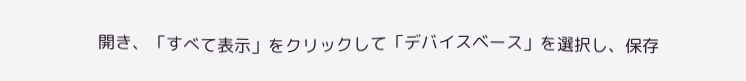開き、「すべて表示」をクリックして「デバイスベース」を選択し、保存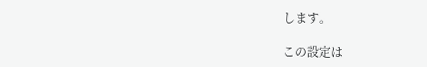します。

この設定は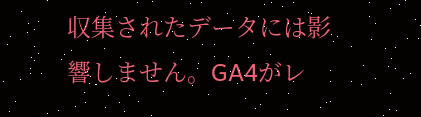収集されたデータには影響しません。GA4がレ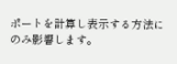ポートを計算し表示する方法にのみ影響します。